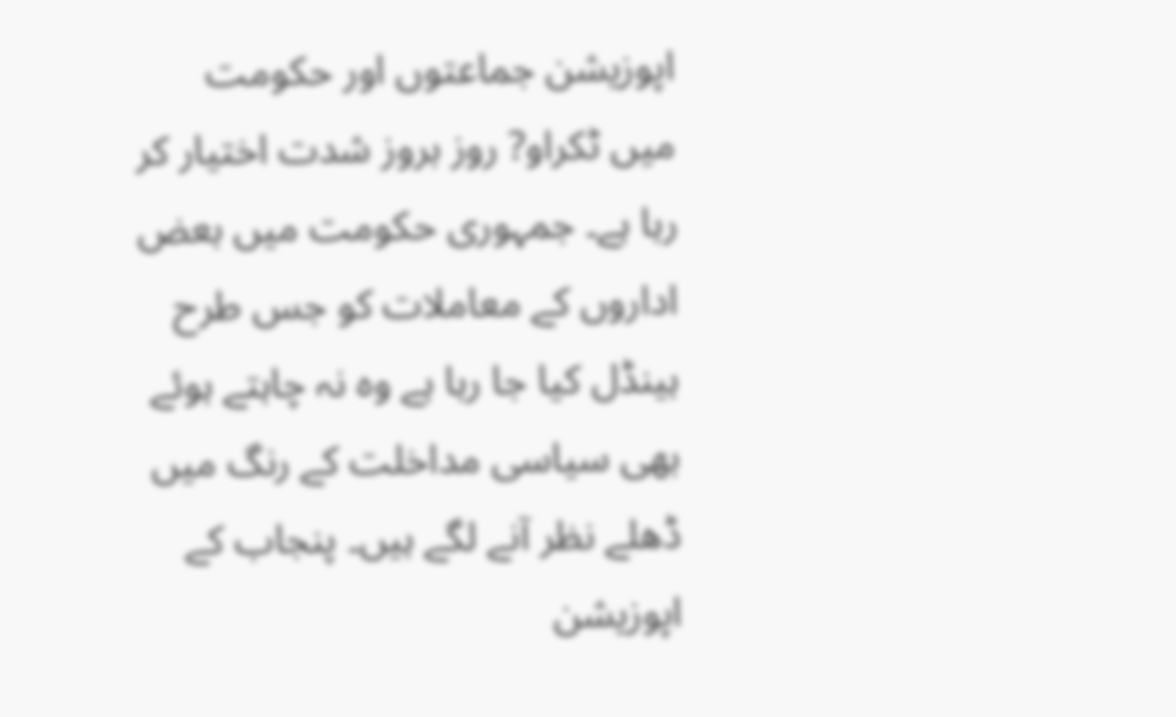اپوزیشن جماعتوں اور حکومت میں ٹکراو? روز بروز شدت اختیار کر رہا ہے۔ جمہوری حکومت میں بعض اداروں کے معاملات کو جس طرح ہینڈل کیا جا رہا ہے وہ نہ چاہتے ہوئے بھی سیاسی مداخلت کے رنگ میں ڈھلے نظر آنے لگے ہیں۔ پنجاب کے اپوزیشن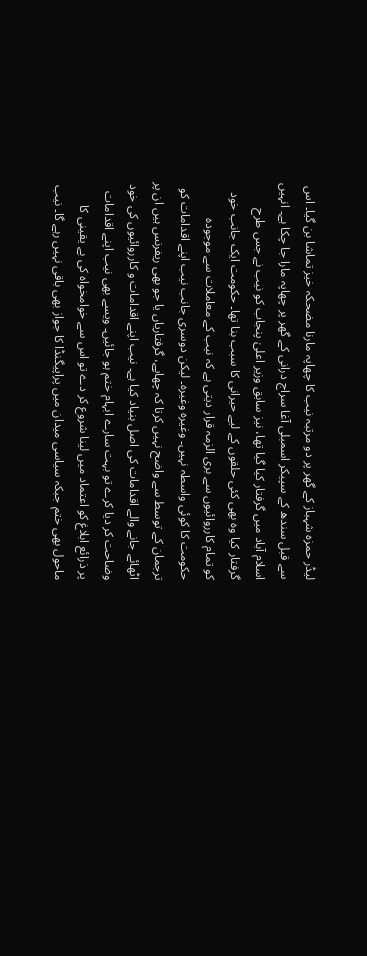لیڈر حمزہ شہباز کے گھر پر دو مرتبہ نیب کا چھاپہ مارنا مضحکہ خیز تماشا بن گیا۔ اس سے قبل سندھ کے سپیکر اسمبلی آغا سراج درانی کے گھر پر چھاپہ مارا جا چکا ہے۔ انہیں اسلام آباد میں گرفتار کیا گیا تھا، نیز سابق وزیر اعلیٰ پنجاب کو نیب نے جس طرح گرفتار کیا وہ بھی کئی حلقوں کے لیے حیرانی کا سبب بنا تھا۔ حکومت ایک جانب خود کو تمام کارروائیوں سے بری الزمہ قرار دیتی ہے کہ نیب کے معاملات سے موجودہ حکومت کا کوئی واسطہ نہیں۔ وغیرہ وغیرہ۔ لیکن دوسری جانب نیب اپنے اقدامات کو ترجمان کے توسط سے واضح نہیں کرتا کہ چھاپے، گرفتاریاں یا جو بھی ریفرنس ہیں ان پر اٹھائے جانے والے اقدامات کی اصل بنیاد کیا ہے۔ نیب اپنے اقدامات و کارروائیوں کی خود وضاحت کر دیا کرے تو بہت سارے ابہام ختم ہو جائیں۔ ویسے بھی نیب اپنے اقدامات پر ذرائع ابلاغ کو اعتماد میں لینا شروع کر دے تو اس سے خوامخواہ کی بے یقینی کا ماحول بھی ختم جبکہ سیاسی میدان میں پراپیگنڈا کا جواز بھی باقی نہیں رہے گا۔ نیب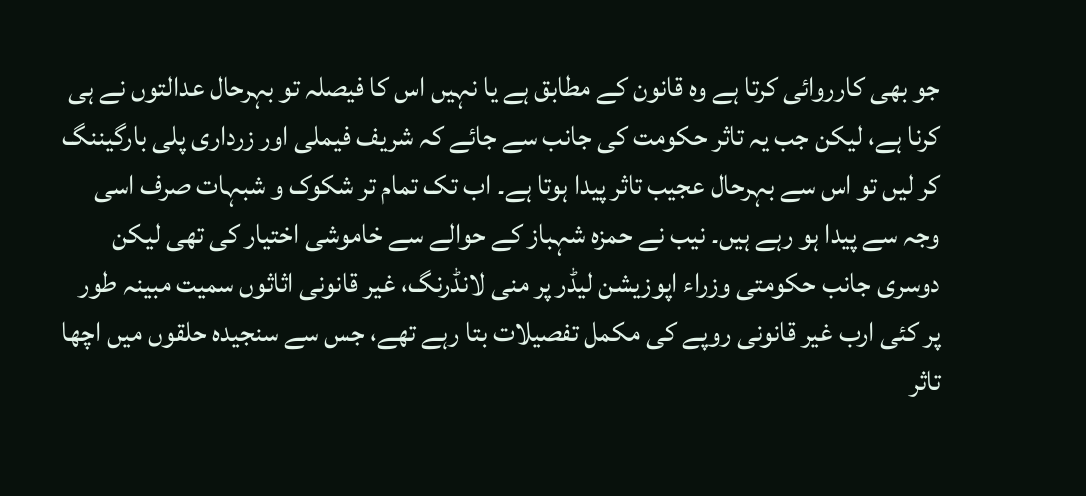جو بھی کارروائی کرتا ہے وہ قانون کے مطابق ہے یا نہیں اس کا فیصلہ تو بہرحال عدالتوں نے ہی کرنا ہے، لیکن جب یہ تاثر حکومت کی جانب سے جائے کہ شریف فیملی اور زرداری پلی بارگیننگ کر لیں تو اس سے بہرحال عجیب تاثر پیدا ہوتا ہے۔ اب تک تمام تر شکوک و شبہات صرف اسی وجہ سے پیدا ہو رہے ہیں۔ نیب نے حمزہ شہباز کے حوالے سے خاموشی اختیار کی تھی لیکن دوسری جانب حکومتی وزراء اپوزیشن لیڈر پر منی لانڈرنگ، غیر قانونی اثاثوں سمیت مبینہ طور پر کئی ارب غیر قانونی روپے کی مکمل تفصیلات بتا رہے تھے، جس سے سنجیدہ حلقوں میں اچھا تاثر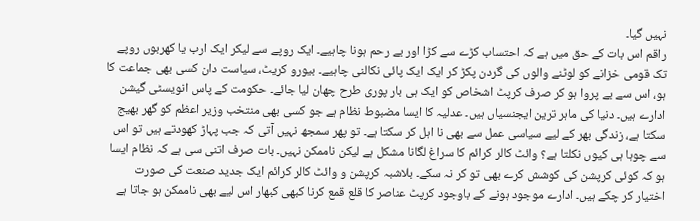نہیں گیا۔
راقم اس بات کے حق میں ہے کہ احتساب کڑے سے کڑا اور بے رحم ہونا چاہیے۔ ایک روپے سے لیکر ایک ارب یا کھربوں روپے تک قومی خزانے کو لوٹنے والوں کی گردن پکڑ کر ایک ایک پائی نکالنی چاہیے۔ بیورو کریٹ، سیاست دان کسی بھی جماعت کا ہو، اس سے بے پروا ہو کر صرف کرپٹ اشخاص کو ایک ہی بار پوری طرح چھان لیا جائے۔ حکومت کے پاس انویسٹی گیشن ادارے ہیں۔ دنیا کی ماہر ترین ایجنسیاں ہیں۔ عدلیہ کا ایسا مضبوط نظام ہے جو کسی بھی منتخب وزیر اعظم کو گھر بھیج سکتا ہے، زندگی بھر کے لیے سیاسی عمل سے بھی نا اہل کر سکتا ہے۔ تو پھر سمجھ نہیں آتی کہ جب پہاڑ کھودتے ہیں تو اس سے چوہا ہی کیوں نکلتا ہے؟ وائٹ کالر کرائم کا سراغ لگانا مشکل ہے لیکن ناممکن نہیں۔ بات صرف اتنی سی ہے کہ نظام ایسا ہو کہ کوئی کرپشن کی کوشش کرے بھی تو کر نہ سکے۔ بلاشبہ کرپشن و وائٹ کالر کرائم ایک جدید صنعت کی صورت اختیار کر چکے ہیں۔ ادارے موجود ہونے کے باوجود کرپٹ عناصر کا قلع قمع کرنا کبھی کبھار اس لیے بھی ناممکن ہو جاتا ہے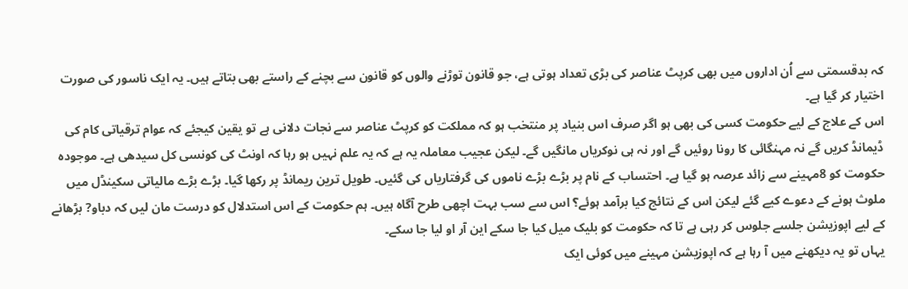کہ بدقسمتی سے اُن اداروں میں بھی کرپٹ عناصر کی بڑی تعداد ہوتی ہے، جو قانون توڑنے والوں کو قانون سے بچنے کے راستے بھی بتاتے ہیں۔ یہ ایک ناسور کی صورت اختیار کر گیا ہے۔
اس کے علاج کے لیے حکومت کسی کی بھی ہو اگر صرف اس بنیاد پر منتخب ہو کہ مملکت کو کرپٹ عناصر سے نجات دلانی ہے تو یقین کیجئے کہ عوام ترقیاتی کام کی ڈیمانڈ کریں گے نہ مہنگائی کا رونا روئیں گے اور نہ ہی نوکریاں مانگیں گے۔ لیکن عجیب معاملہ یہ ہے کہ یہ علم نہیں ہو رہا کہ اونٹ کی کونسی کل سیدھی ہے۔ موجودہ حکومت کو 8مہینے سے زائد عرصہ ہو گیا ہے۔ احتساب کے نام پر بڑے بڑے ناموں کی گرفتاریاں کی گئیں۔ طویل ترین ریمانڈ پر رکھا گیا۔ بڑے بڑے مالیاتی سکینڈل میں ملوث ہونے کے دعوے کیے گئے لیکن اس کے نتائج کیا برآمد ہوئے؟ اس سے سب بہت اچھی طرح آگاہ ہیں۔ ہم حکومت کے اس استدلال کو درست مان لیں کہ دباو? بڑھانے کے لیے اپوزیشن جلسے جلوس کر رہی ہے تا کہ حکومت کو بلیک میل کیا جا سکے این آر او لیا جا سکے۔
یہاں تو یہ دیکھنے میں آ رہا ہے کہ اپوزیشن مہینے میں کوئی ایک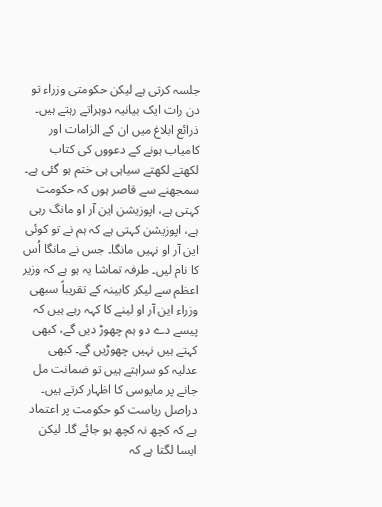جلسہ کرتی ہے لیکن حکومتی وزراء تو دن رات ایک بیانیہ دوہراتے رہتے ہیں۔ ذرائع ابلاغ میں ان کے الزامات اور کامیاب ہونے کے دعووں کی کتاب لکھتے لکھتے سیاہی ہی ختم ہو گئی ہے۔ سمجھنے سے قاصر ہوں کہ حکومت کہتی ہے، اپوزیشن این آر او مانگ رہی ہے، اپوزیشن کہتی ہے کہ ہم نے تو کوئی این آر او نہیں مانگا۔ جس نے مانگا اُس کا نام لیں۔ طرفہ تماشا یہ ہو ہے کہ وزیر اعظم سے لیکر کابینہ کے تقریباً سبھی وزراء این آر او لینے کا کہہ رہے ہیں کہ پیسے دے دو ہم چھوڑ دیں گے، کبھی کہتے ہیں نہیں چھوڑیں گے۔ کبھی عدلیہ کو سراہتے ہیں تو ضمانت مل جانے پر مایوسی کا اظہار کرتے ہیں۔
دراصل ریاست کو حکومت پر اعتماد ہے کہ کچھ نہ کچھ ہو جائے گا۔ لیکن ایسا لگتا ہے کہ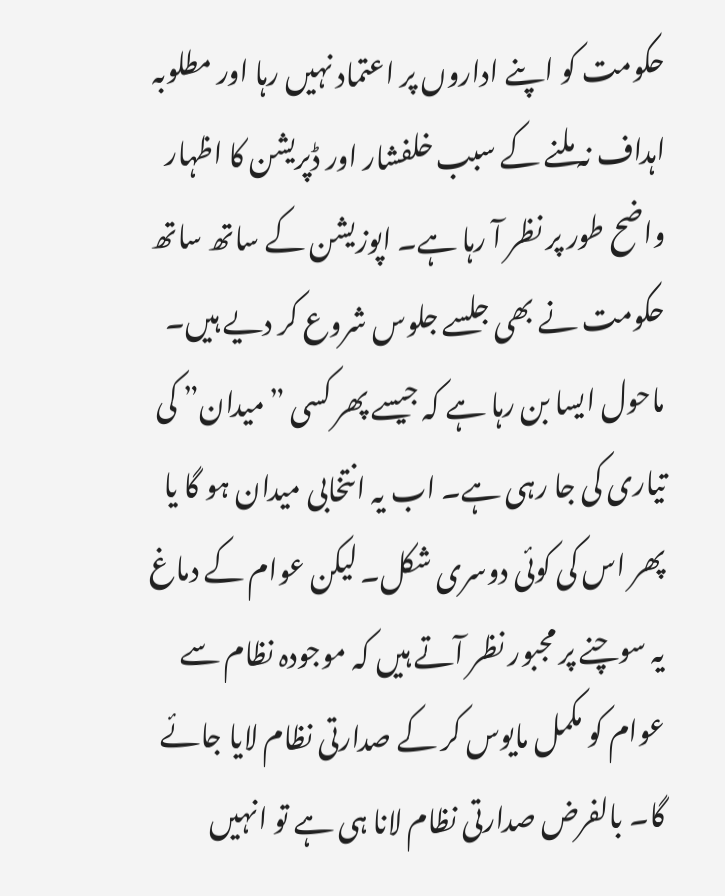حکومت کو اپنے اداروں پر اعتماد نہیں رہا اور مطلوبہ اہداف نہ ملنے کے سبب خلفشار اور ڈپریشن کا اظہار واضح طور پر نظر آ رہا ہے۔ اپوزیشن کے ساتھ ساتھ حکومت نے بھی جلسے جلوس شروع کر دیے ہیں۔ ماحول ایسا بن رہا ہے کہ جیسے پھر کسی ”میدان” کی تیاری کی جا رہی ہے۔ اب یہ انتخابی میدان ہو گا یا پھر اس کی کوئی دوسری شکل۔ لیکن عوام کے دماغ یہ سوچنے پر مجبور نظر آتے ہیں کہ موجودہ نظام سے عوام کو مکمل مایوس کر کے صدارتی نظام لایا جائے گا۔ بالفرض صدارتی نظام لانا ہی ہے تو انہیں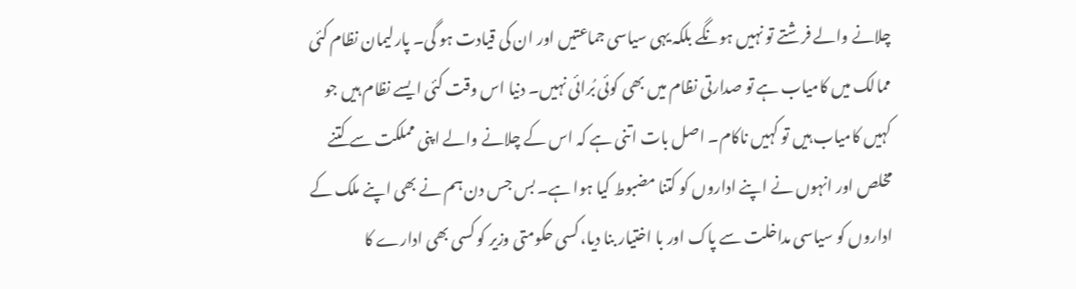چلانے والے فرشتے تو نہیں ہونگے بلکہ یہی سیاسی جماعتیں اور ان کی قیادت ہو گی۔ پارلیمان نظام کئی ممالک میں کامیاب ہے تو صدارتی نظام میں بھی کوئی بُرائی نہیں۔ دنیا اس وقت کئی ایسے نظام ہیں جو کہیں کامیاب ہیں تو کہیں ناکام۔ اصل بات اتنی ہے کہ اس کے چلانے والے اپنی مملکت سے کتنے مخلص اور انہوں نے اپنے اداروں کو کتنا مضبوط کیا ہوا ہے۔ بس جس دن ہم نے بھی اپنے ملک کے اداروں کو سیاسی مداخلت سے پاک اور با اختیار بنا دیا، کسی حکومتی وزیر کو کسی بھی ادارے کا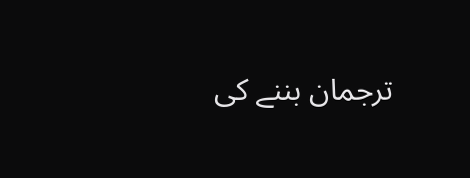ترجمان بننے کی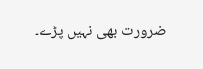ضرورت بھی نہیں پڑے۔